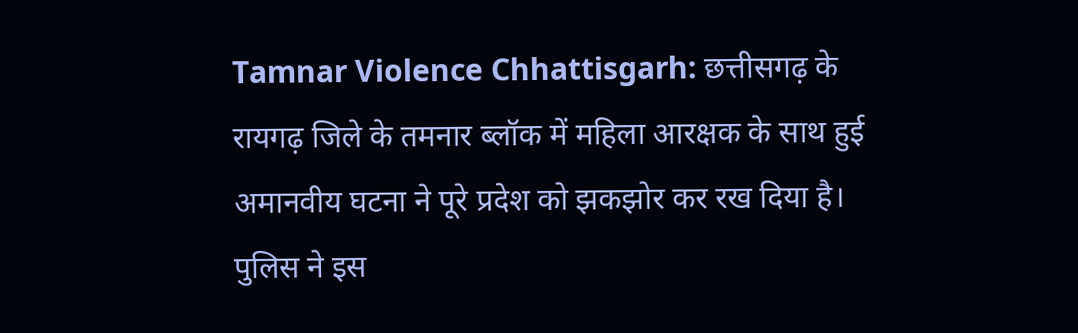Tamnar Violence Chhattisgarh: छत्तीसगढ़ के रायगढ़ जिले के तमनार ब्लॉक में महिला आरक्षक के साथ हुई अमानवीय घटना ने पूरे प्रदेश को झकझोर कर रख दिया है। पुलिस ने इस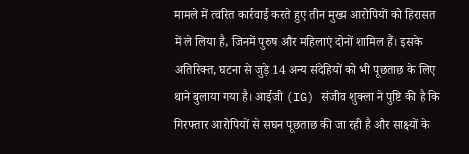मामले में त्वरित कार्रवाई करते हुए तीन मुख्य आरोपियों को हिरासत में ले लिया है, जिनमें पुरुष और महिलाएं दोनों शामिल हैं। इसके अतिरिक्त, घटना से जुड़े 14 अन्य संदेहियों को भी पूछताछ के लिए थाने बुलाया गया है। आईजी (IG) संजीव शुक्ला ने पुष्टि की है कि गिरफ्तार आरोपियों से सघन पूछताछ की जा रही है और साक्ष्यों के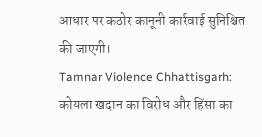आधार पर कठोर कानूनी कार्रवाई सुनिश्चित की जाएगी।
Tamnar Violence Chhattisgarh: कोयला खदान का विरोध और हिंसा का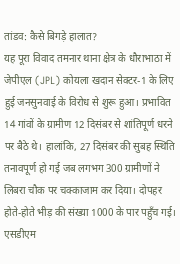तांडव: कैसे बिगड़े हालात?
यह पूरा विवाद तमनार थाना क्षेत्र के धौराभाठा में जेपीएल (JPL) कोयला खदान सेक्टर-1 के लिए हुई जनसुनवाई के विरोध से शुरू हुआ। प्रभावित 14 गांवों के ग्रामीण 12 दिसंबर से शांतिपूर्ण धरने पर बैठे थे। हालांकि, 27 दिसंबर की सुबह स्थिति तनावपूर्ण हो गई जब लगभग 300 ग्रामीणों ने लिबरा चौक पर चक्काजाम कर दिया। दोपहर होते-होते भीड़ की संख्या 1000 के पार पहुँच गई। एसडीएम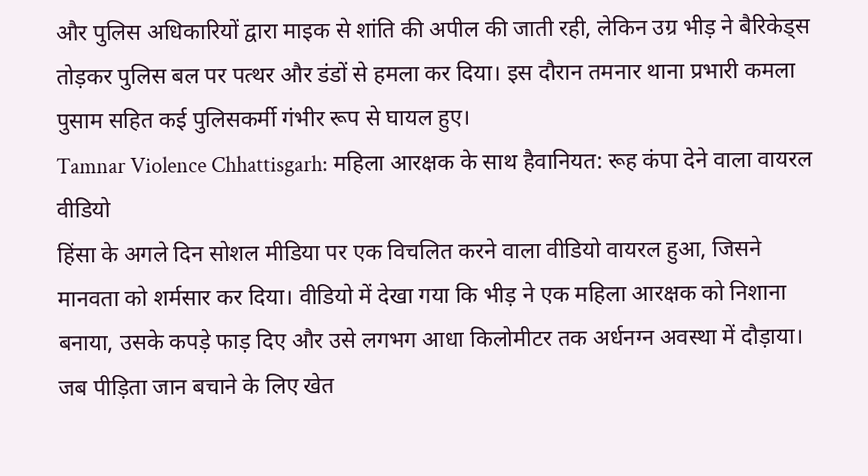और पुलिस अधिकारियों द्वारा माइक से शांति की अपील की जाती रही, लेकिन उग्र भीड़ ने बैरिकेड्स तोड़कर पुलिस बल पर पत्थर और डंडों से हमला कर दिया। इस दौरान तमनार थाना प्रभारी कमला पुसाम सहित कई पुलिसकर्मी गंभीर रूप से घायल हुए।
Tamnar Violence Chhattisgarh: महिला आरक्षक के साथ हैवानियत: रूह कंपा देने वाला वायरल वीडियो
हिंसा के अगले दिन सोशल मीडिया पर एक विचलित करने वाला वीडियो वायरल हुआ, जिसने मानवता को शर्मसार कर दिया। वीडियो में देखा गया कि भीड़ ने एक महिला आरक्षक को निशाना बनाया, उसके कपड़े फाड़ दिए और उसे लगभग आधा किलोमीटर तक अर्धनग्न अवस्था में दौड़ाया। जब पीड़िता जान बचाने के लिए खेत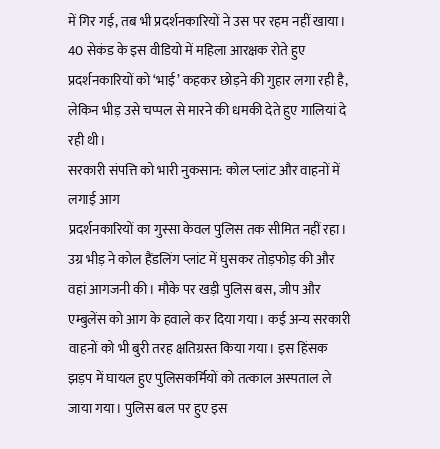में गिर गई, तब भी प्रदर्शनकारियों ने उस पर रहम नहीं खाया। 40 सेकंड के इस वीडियो में महिला आरक्षक रोते हुए प्रदर्शनकारियों को ‘भाई’ कहकर छोड़ने की गुहार लगा रही है, लेकिन भीड़ उसे चप्पल से मारने की धमकी देते हुए गालियां दे रही थी।
सरकारी संपत्ति को भारी नुकसान: कोल प्लांट और वाहनों में लगाई आग
प्रदर्शनकारियों का गुस्सा केवल पुलिस तक सीमित नहीं रहा। उग्र भीड़ ने कोल हैंडलिंग प्लांट में घुसकर तोड़फोड़ की और वहां आगजनी की। मौके पर खड़ी पुलिस बस, जीप और एम्बुलेंस को आग के हवाले कर दिया गया। कई अन्य सरकारी वाहनों को भी बुरी तरह क्षतिग्रस्त किया गया। इस हिंसक झड़प में घायल हुए पुलिसकर्मियों को तत्काल अस्पताल ले जाया गया। पुलिस बल पर हुए इस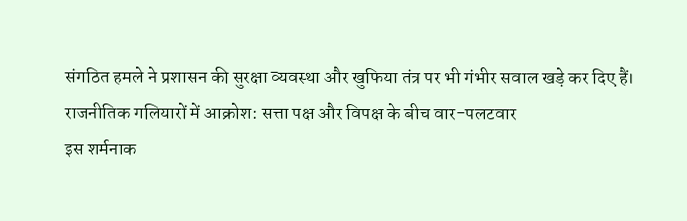संगठित हमले ने प्रशासन की सुरक्षा व्यवस्था और खुफिया तंत्र पर भी गंभीर सवाल खड़े कर दिए हैं।
राजनीतिक गलियारों में आक्रोश: सत्ता पक्ष और विपक्ष के बीच वार-पलटवार
इस शर्मनाक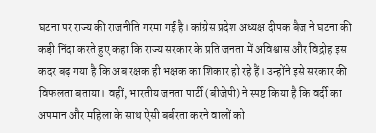घटना पर राज्य की राजनीति गरमा गई है। कांग्रेस प्रदेश अध्यक्ष दीपक बैज ने घटना की कड़ी निंदा करते हुए कहा कि राज्य सरकार के प्रति जनता में अविश्वास और विद्रोह इस कदर बढ़ गया है कि अब रक्षक ही भक्षक का शिकार हो रहे हैं। उन्होंने इसे सरकार की विफलता बताया। वहीं, भारतीय जनता पार्टी (बीजेपी) ने स्पष्ट किया है कि वर्दी का अपमान और महिला के साथ ऐसी बर्बरता करने वालों को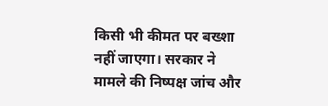किसी भी कीमत पर बख्शा नहीं जाएगा। सरकार ने मामले की निष्पक्ष जांच और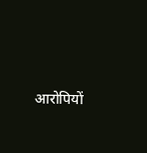आरोपियों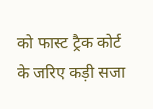को फास्ट ट्रैक कोर्ट के जरिए कड़ी सजा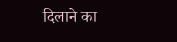दिलाने का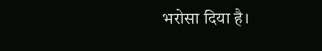भरोसा दिया है।